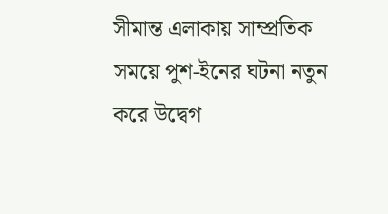সীমান্ত এলাকায় সাম্প্রতিক সময়ে পুশ-ইনের ঘটনা নতুন করে উদ্বেগ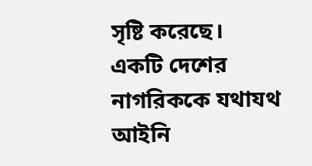সৃষ্টি করেছে। একটি দেশের নাগরিককে যথাযথ আইনি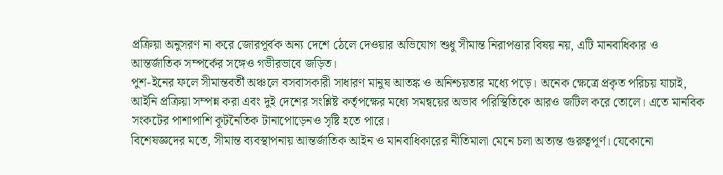প্রক্রিয়া অনুসরণ না করে জোরপূর্বক অন্য দেশে ঠেলে দেওয়ার অভিযোগ শুধু সীমান্ত নিরাপত্তার বিষয় নয়, এটি মানবাধিকার ও আন্তর্জাতিক সম্পর্কের সঙ্গেও গভীরভাবে জড়িত।
পুশ-ইনের ফলে সীমান্তবর্তী অঞ্চলে বসবাসকারী সাধারণ মানুষ আতঙ্ক ও অনিশ্চয়তার মধ্যে পড়ে। অনেক ক্ষেত্রে প্রকৃত পরিচয় যাচাই, আইনি প্রক্রিয়া সম্পন্ন করা এবং দুই দেশের সংশ্লিষ্ট কর্তৃপক্ষের মধ্যে সমন্বয়ের অভাব পরিস্থিতিকে আরও জটিল করে তোলে। এতে মানবিক সংকটের পাশাপাশি কূটনৈতিক টানাপোড়েনও সৃষ্টি হতে পারে।
বিশেষজ্ঞদের মতে, সীমান্ত ব্যবস্থাপনায় আন্তর্জাতিক আইন ও মানবাধিকারের নীতিমালা মেনে চলা অত্যন্ত গুরুত্বপূর্ণ। যেকোনো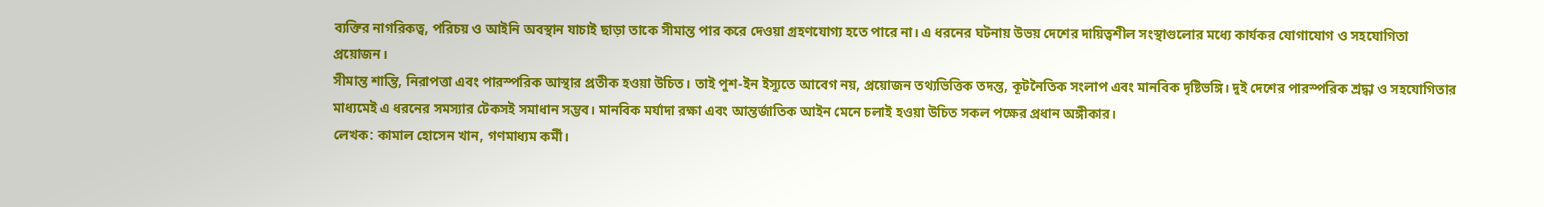ব্যক্তির নাগরিকত্ব, পরিচয় ও আইনি অবস্থান যাচাই ছাড়া তাকে সীমান্ত পার করে দেওয়া গ্রহণযোগ্য হতে পারে না। এ ধরনের ঘটনায় উভয় দেশের দায়িত্বশীল সংস্থাগুলোর মধ্যে কার্যকর যোগাযোগ ও সহযোগিতা প্রয়োজন।
সীমান্ত শান্তি, নিরাপত্তা এবং পারস্পরিক আস্থার প্রতীক হওয়া উচিত। তাই পুশ-ইন ইস্যুতে আবেগ নয়, প্রয়োজন তথ্যভিত্তিক তদন্ত, কূটনৈতিক সংলাপ এবং মানবিক দৃষ্টিভঙ্গি। দুই দেশের পারস্পরিক শ্রদ্ধা ও সহযোগিতার মাধ্যমেই এ ধরনের সমস্যার টেকসই সমাধান সম্ভব। মানবিক মর্যাদা রক্ষা এবং আন্তর্জাতিক আইন মেনে চলাই হওয়া উচিত সকল পক্ষের প্রধান অঙ্গীকার।
লেখক: কামাল হোসেন খান, গণমাধ্যম কর্মী।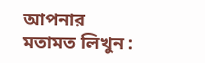আপনার মতামত লিখুন :